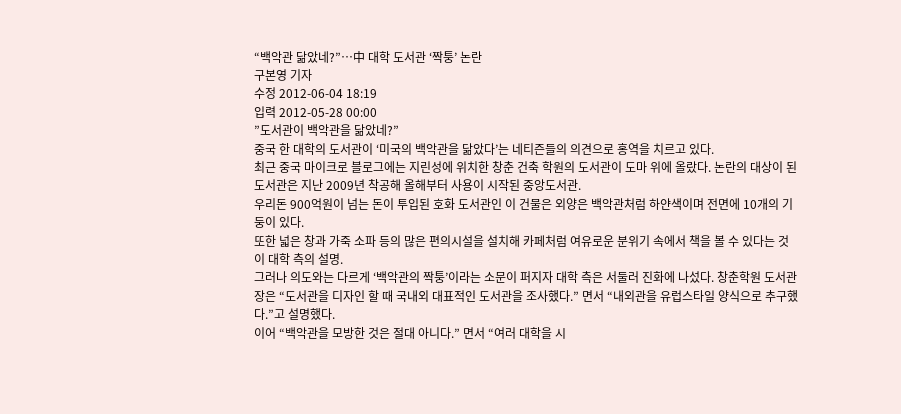“백악관 닮았네?”…中 대학 도서관 ‘짝퉁’ 논란
구본영 기자
수정 2012-06-04 18:19
입력 2012-05-28 00:00
”도서관이 백악관을 닮았네?”
중국 한 대학의 도서관이 ‘미국의 백악관을 닮았다’는 네티즌들의 의견으로 홍역을 치르고 있다.
최근 중국 마이크로 블로그에는 지린성에 위치한 창춘 건축 학원의 도서관이 도마 위에 올랐다. 논란의 대상이 된 도서관은 지난 2009년 착공해 올해부터 사용이 시작된 중앙도서관.
우리돈 900억원이 넘는 돈이 투입된 호화 도서관인 이 건물은 외양은 백악관처럼 하얀색이며 전면에 10개의 기둥이 있다.
또한 넓은 창과 가죽 소파 등의 많은 편의시설을 설치해 카페처럼 여유로운 분위기 속에서 책을 볼 수 있다는 것이 대학 측의 설명.
그러나 의도와는 다르게 ‘백악관의 짝퉁’이라는 소문이 퍼지자 대학 측은 서둘러 진화에 나섰다. 창춘학원 도서관장은 “도서관을 디자인 할 때 국내외 대표적인 도서관을 조사했다.” 면서 “내외관을 유럽스타일 양식으로 추구했다.”고 설명했다.
이어 “백악관을 모방한 것은 절대 아니다.” 면서 “여러 대학을 시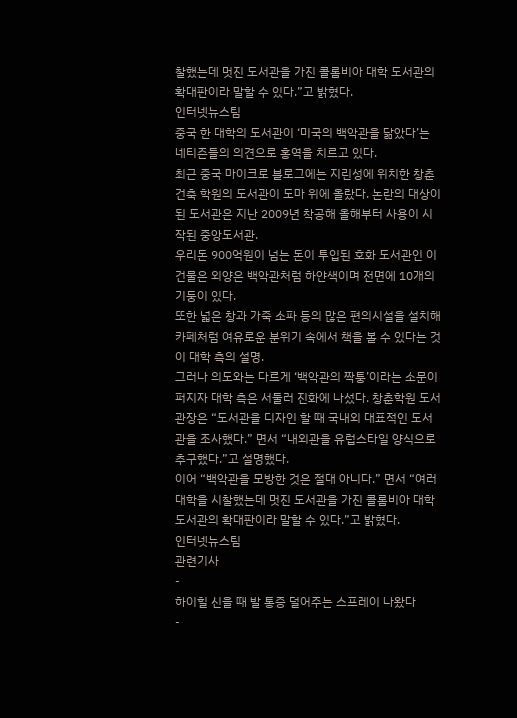찰했는데 멋진 도서관을 가진 콜롬비아 대학 도서관의 확대판이라 말할 수 있다.”고 밝혔다.
인터넷뉴스팀
중국 한 대학의 도서관이 ‘미국의 백악관을 닮았다’는 네티즌들의 의견으로 홍역을 치르고 있다.
최근 중국 마이크로 블로그에는 지린성에 위치한 창춘 건축 학원의 도서관이 도마 위에 올랐다. 논란의 대상이 된 도서관은 지난 2009년 착공해 올해부터 사용이 시작된 중앙도서관.
우리돈 900억원이 넘는 돈이 투입된 호화 도서관인 이 건물은 외양은 백악관처럼 하얀색이며 전면에 10개의 기둥이 있다.
또한 넓은 창과 가죽 소파 등의 많은 편의시설을 설치해 카페처럼 여유로운 분위기 속에서 책을 볼 수 있다는 것이 대학 측의 설명.
그러나 의도와는 다르게 ‘백악관의 짝퉁’이라는 소문이 퍼지자 대학 측은 서둘러 진화에 나섰다. 창춘학원 도서관장은 “도서관을 디자인 할 때 국내외 대표적인 도서관을 조사했다.” 면서 “내외관을 유럽스타일 양식으로 추구했다.”고 설명했다.
이어 “백악관을 모방한 것은 절대 아니다.” 면서 “여러 대학을 시찰했는데 멋진 도서관을 가진 콜롬비아 대학 도서관의 확대판이라 말할 수 있다.”고 밝혔다.
인터넷뉴스팀
관련기사
-
하이힐 신을 때 발 통증 덜어주는 스프레이 나왔다
-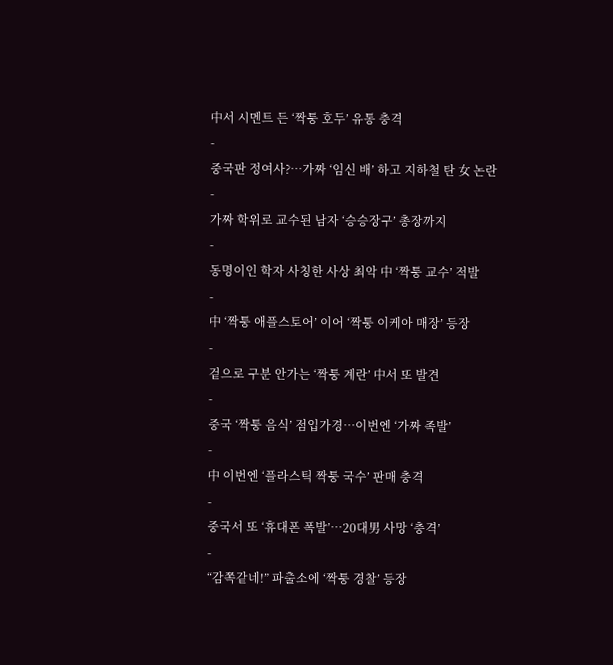中서 시멘트 든 ‘짝퉁 호두’ 유통 충격
-
중국판 정여사?…가짜 ‘임신 배’ 하고 지하철 탄 女 논란
-
가짜 학위로 교수된 남자 ‘승승장구’ 총장까지
-
동명이인 학자 사칭한 사상 최악 中 ‘짝퉁 교수’ 적발
-
中 ‘짝퉁 애플스토어’ 이어 ‘짝퉁 이케아 매장’ 등장
-
겉으로 구분 안가는 ‘짝퉁 계란’ 中서 또 발견
-
중국 ‘짝퉁 음식’ 점입가경…이번엔 ‘가짜 족발’
-
中 이번엔 ‘플라스틱 짝퉁 국수’ 판매 충격
-
중국서 또 ‘휴대폰 폭발’…20대男 사망 ‘충격’
-
“감쪽같네!” 파출소에 ‘짝퉁 경찰’ 등장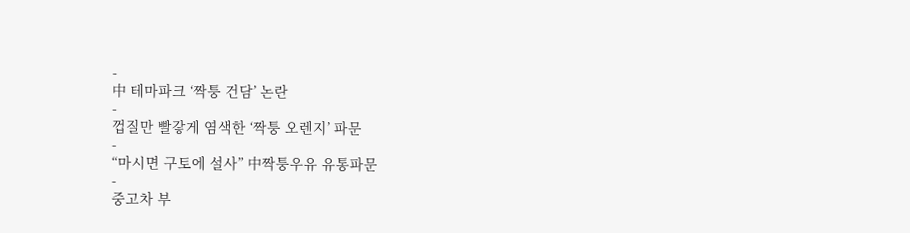-
中 테마파크 ‘짝퉁 건담’ 논란
-
껍질만 빨갛게 염색한 ‘짝퉁 오렌지’ 파문
-
“마시면 구토에 설사” 中짝퉁우유 유통파문
-
중고차 부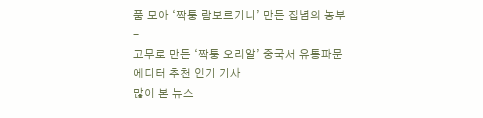품 모아 ‘짝퉁 람보르기니’ 만든 집념의 농부
-
고무로 만든 ‘짝퉁 오리알’ 중국서 유통파문
에디터 추천 인기 기사
많이 본 뉴스